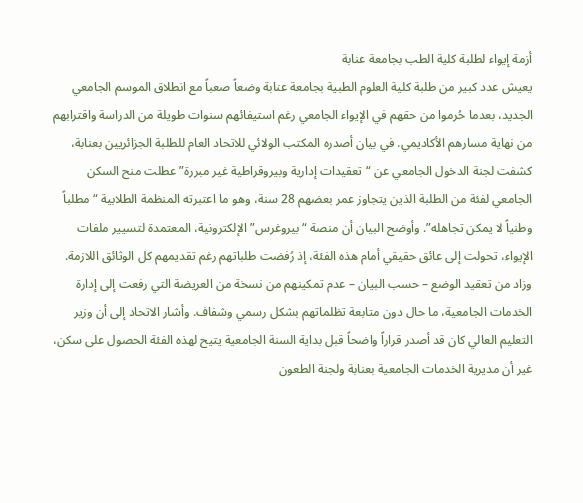أزمة إيواء لطلبة كلية الطب بجامعة عنابة
يعيش عدد كبير من طلبة كلية العلوم الطبية بجامعة عنابة وضعاً صعباً مع انطلاق الموسم الجامعي الجديد، بعدما حُرموا من حقهم في الإيواء الجامعي رغم استيفائهم سنوات طويلة من الدراسة واقترابهم من نهاية مسارهم الأكاديمي. في بيان أصدره المكتب الولائي للاتحاد العام للطلبة الجزائريين بعنابة، كشفت لجنة الدخول الجامعي عن “تعقيدات إدارية وبيروقراطية غير مبررة” عطلت منح السكن الجامعي لفئة من الطلبة الذين يتجاوز عمر بعضهم 28 سنة، وهو ما اعتبرته المنظمة الطلابية “مطلباً وطنياً لا يمكن تجاهله”. وأوضح البيان أن منصة “بيروغرس” الإلكترونية، المعتمدة لتسيير ملفات الإيواء، تحولت إلى عائق حقيقي أمام هذه الفئة، إذ رُفضت طلباتهم رغم تقديمهم كل الوثائق اللازمة. وزاد من تعقيد الوضع – حسب البيان – عدم تمكينهم من نسخة من العريضة التي رفعت إلى إدارة الخدمات الجامعية، ما حال دون متابعة تظلماتهم بشكل رسمي وشفاف. وأشار الاتحاد إلى أن وزير التعليم العالي كان قد أصدر قراراً واضحاً قبل بداية السنة الجامعية يتيح لهذه الفئة الحصول على سكن، غير أن مديرية الخدمات الجامعية بعنابة ولجنة الطعون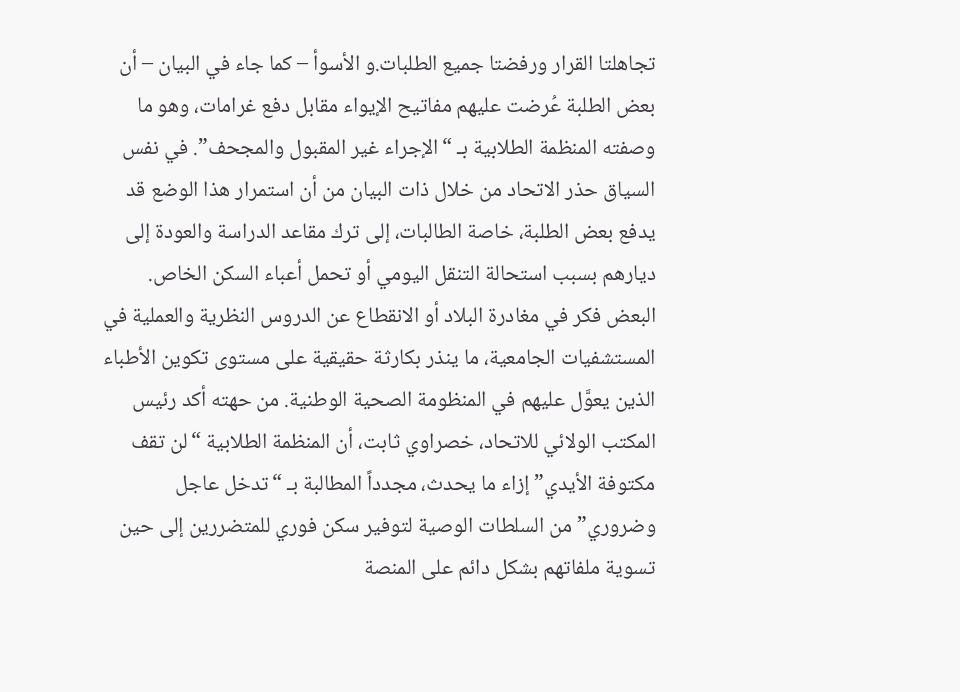تجاهلتا القرار ورفضتا جميع الطلبات.و الأسوأ – كما جاء في البيان – أن بعض الطلبة عُرضت عليهم مفاتيح الإيواء مقابل دفع غرامات، وهو ما وصفته المنظمة الطلابية بـ “الإجراء غير المقبول والمجحف”. في نفس السياق حذر الاتحاد من خلال ذات البيان من أن استمرار هذا الوضع قد يدفع بعض الطلبة، خاصة الطالبات، إلى ترك مقاعد الدراسة والعودة إلى ديارهم بسبب استحالة التنقل اليومي أو تحمل أعباء السكن الخاص. البعض فكر في مغادرة البلاد أو الانقطاع عن الدروس النظرية والعملية في المستشفيات الجامعية، ما ينذر بكارثة حقيقية على مستوى تكوين الأطباء الذين يعوَّل عليهم في المنظومة الصحية الوطنية. من حهته أكد رئيس المكتب الولائي للاتحاد، خصراوي ثابت، أن المنظمة الطلابية “لن تقف مكتوفة الأيدي” إزاء ما يحدث، مجدداً المطالبة بـ “تدخل عاجل وضروري” من السلطات الوصية لتوفير سكن فوري للمتضررين إلى حين تسوية ملفاتهم بشكل دائم على المنصة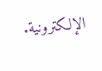الإلكترونية.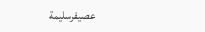عصيفرسليمة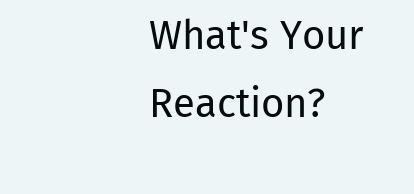What's Your Reaction?